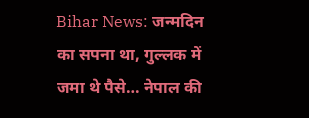Bihar News: जन्मदिन का सपना था, गुल्लक में जमा थे पैसे… नेपाल की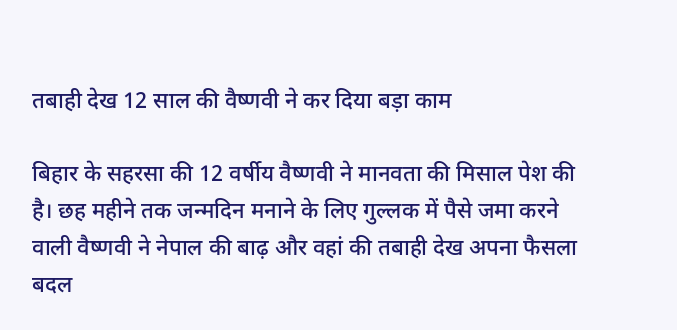तबाही देख 12 साल की वैष्णवी ने कर दिया बड़ा काम

बिहार के सहरसा की 12 वर्षीय वैष्णवी ने मानवता की मिसाल पेश की है। छह महीने तक जन्मदिन मनाने के लिए गुल्लक में पैसे जमा करने वाली वैष्णवी ने नेपाल की बाढ़ और वहां की तबाही देख अपना फैसला बदल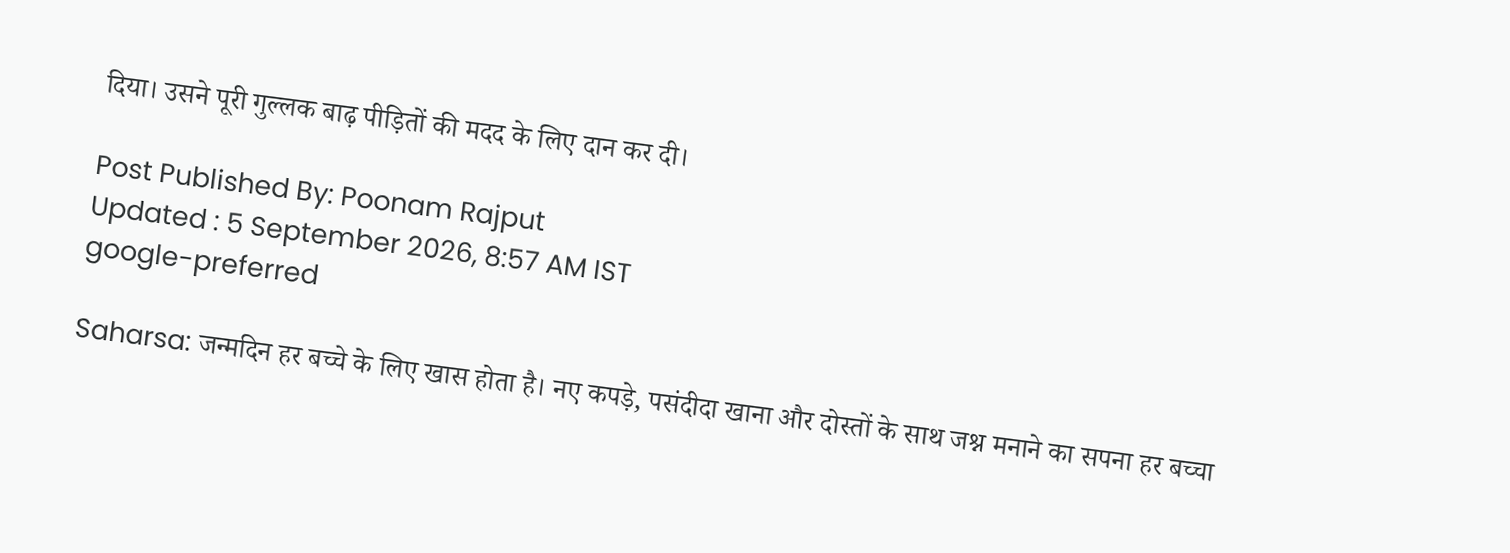दिया। उसने पूरी गुल्लक बाढ़ पीड़ितों की मदद के लिए दान कर दी।

Post Published By: Poonam Rajput
Updated : 5 September 2026, 8:57 AM IST
google-preferred

Saharsa: जन्मदिन हर बच्चे के लिए खास होता है। नए कपड़े, पसंदीदा खाना और दोस्तों के साथ जश्न मनाने का सपना हर बच्चा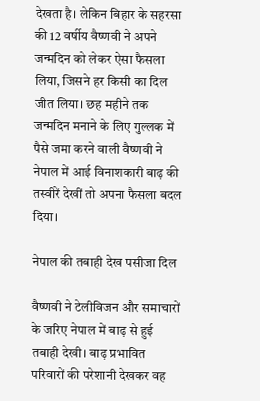देखता है। लेकिन बिहार के सहरसा की 12 वर्षीय वैष्णवी ने अपने जन्मदिन को लेकर ऐसा फैसला लिया, जिसने हर किसी का दिल जीत लिया। छह महीने तक जन्मदिन मनाने के लिए गुल्लक में पैसे जमा करने वाली वैष्णवी ने नेपाल में आई विनाशकारी बाढ़ की तस्वीरें देखीं तो अपना फैसला बदल दिया।

नेपाल की तबाही देख पसीजा दिल

वैष्णवी ने टेलीविजन और समाचारों के जरिए नेपाल में बाढ़ से हुई तबाही देखी। बाढ़ प्रभावित परिवारों की परेशानी देखकर वह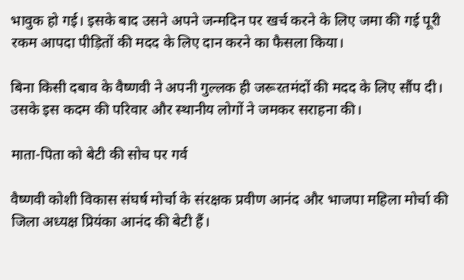भावुक हो गई। इसके बाद उसने अपने जन्मदिन पर खर्च करने के लिए जमा की गई पूरी रकम आपदा पीड़ितों की मदद के लिए दान करने का फैसला किया।

बिना किसी दबाव के वैष्णवी ने अपनी गुल्लक ही जरूरतमंदों की मदद के लिए सौंप दी। उसके इस कदम की परिवार और स्थानीय लोगों ने जमकर सराहना की।

माता-पिता को बेटी की सोच पर गर्व

वैष्णवी कोशी विकास संघर्ष मोर्चा के संरक्षक प्रवीण आनंद और भाजपा महिला मोर्चा की जिला अध्यक्ष प्रियंका आनंद की बेटी हैं।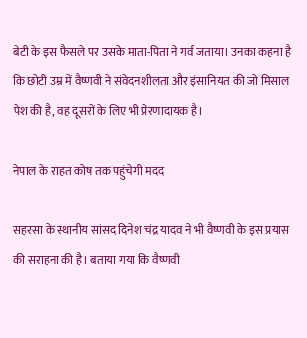बेटी के इस फैसले पर उसके माता-पिता ने गर्व जताया। उनका कहना है कि छोटी उम्र में वैष्णवी ने संवेदनशीलता और इंसानियत की जो मिसाल पेश की है, वह दूसरों के लिए भी प्रेरणादायक है।

नेपाल के राहत कोष तक पहुंचेगी मदद

सहरसा के स्थानीय सांसद दिनेश चंद्र यादव ने भी वैष्णवी के इस प्रयास की सराहना की है। बताया गया कि वैष्णवी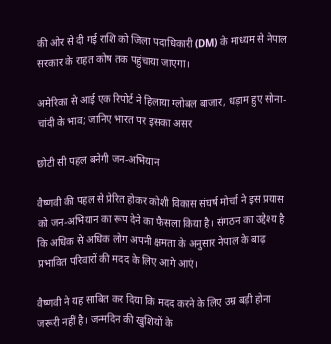की ओर से दी गई राशि को जिला पदाधिकारी (DM) के माध्यम से नेपाल सरकार के राहत कोष तक पहुंचाया जाएगा।

अमेरिका से आई एक रिपोर्ट ने हिलाया ग्लोबल बाजार, धड़ाम हुए सोना-चांदी के भाव; जानिए भारत पर इसका असर

छोटी सी पहल बनेगी जन-अभियान

वैष्णवी की पहल से प्रेरित होकर कोशी विकास संघर्ष मोर्चा ने इस प्रयास को जन-अभियान का रूप देने का फैसला किया है। संगठन का उद्देश्य है कि अधिक से अधिक लोग अपनी क्षमता के अनुसार नेपाल के बाढ़ प्रभावित परिवारों की मदद के लिए आगे आएं।

वैष्णवी ने यह साबित कर दिया कि मदद करने के लिए उम्र बड़ी होना जरूरी नहीं है। जन्मदिन की खुशियों के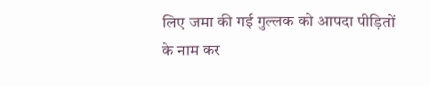लिए जमा की गई गुल्लक को आपदा पीड़ितों के नाम कर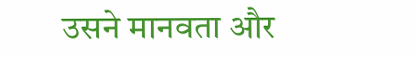उसने मानवता और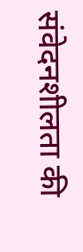संवेदनशीलता की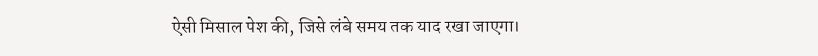ऐसी मिसाल पेश की, जिसे लंबे समय तक याद रखा जाएगा।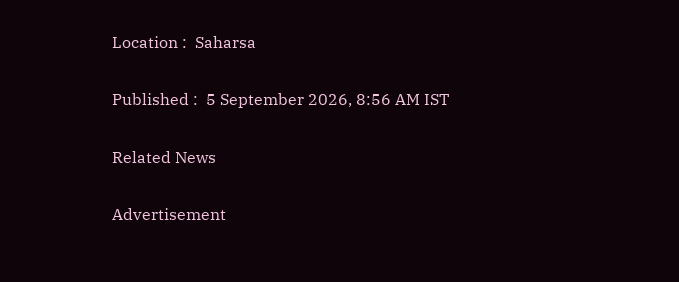Location :  Saharsa

Published :  5 September 2026, 8:56 AM IST

Related News

Advertisement